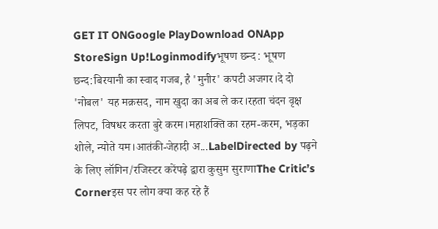GET IT ONGoogle PlayDownload ONApp StoreSign Up!Loginmodifyभूषण छन्द : भूषण छन्द:बिरयानी का स्वाद गजब, है 'मुनीर' कपटी अजगर।दे दो 'नोबल' यह मक़सद, नाम खुदा का अब ले कर।रहता चंदन वृक्ष लिपट, विषधर करता बुरे करम।महाशक्ति का रहम-करम, भड़का शोले, न्योते यम।आतंकी-जेहादी अ...LabelDirected by पढ़ने के लिए लॉगिन/रजिस्टर करेंपढ़े द्वारा कुसुम सुराणाThe Critic’s Cornerइस पर लोग क्या कह रहे हैं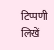टिप्पणी लिखें